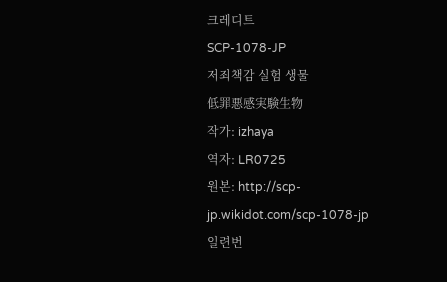크레디트
SCP-1078-JP
저죄책감 실험 생물
低罪悪感実験生物
작가: izhaya
역자: LR0725
원본: http://scp-jp.wikidot.com/scp-1078-jp
일련번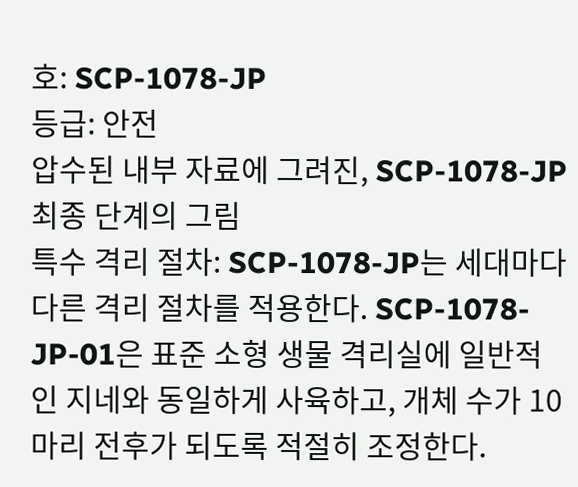호: SCP-1078-JP
등급: 안전
압수된 내부 자료에 그려진, SCP-1078-JP 최종 단계의 그림
특수 격리 절차: SCP-1078-JP는 세대마다 다른 격리 절차를 적용한다. SCP-1078-JP-01은 표준 소형 생물 격리실에 일반적인 지네와 동일하게 사육하고, 개체 수가 10마리 전후가 되도록 적절히 조정한다.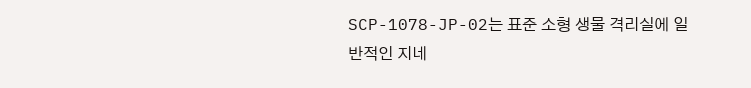SCP-1078-JP-02는 표준 소형 생물 격리실에 일반적인 지네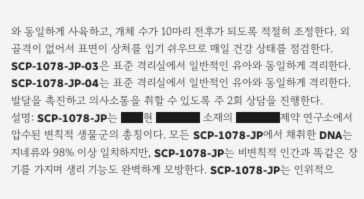와 동일하게 사육하고, 개체 수가 10마리 전후가 되도록 적절히 조정한다. 외골격이 없어서 표면이 상처를 입기 쉬우므로 매일 건강 상태를 점검한다. SCP-1078-JP-03은 표준 격리실에서 일반적인 유아와 동일하게 격리한다. SCP-1078-JP-04는 표준 격리실에서 일반적인 유아와 동일하게 격리한다. 발달을 촉진하고 의사소통을 취할 수 있도록 주 2회 상담을 진행한다.
설명: SCP-1078-JP는 ██현 ████ 소재의 ████제약 연구소에서 압수된 변칙적 생물군의 총칭이다. 모든 SCP-1078-JP에서 채취한 DNA는 지네류와 98% 이상 일치하지만, SCP-1078-JP는 비변칙적 인간과 똑같은 장기를 가지며 생리 기능도 완벽하게 모방한다. SCP-1078-JP는 인위적으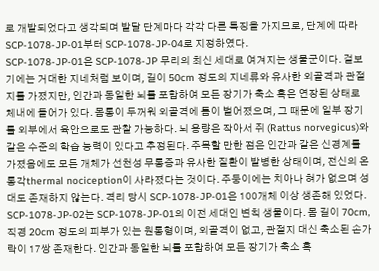로 개발되었다고 생각되며 발달 단계마다 각각 다른 특징을 가지므로, 단계에 따라 SCP-1078-JP-01부터 SCP-1078-JP-04로 지정하였다.
SCP-1078-JP-01은 SCP-1078-JP 무리의 최신 세대로 여겨지는 생물군이다. 겉보기에는 거대한 지네처럼 보이며, 길이 50cm 정도의 지네류와 유사한 외골격과 관절지를 가졌지만, 인간과 동일한 뇌를 포함하여 모든 장기가 축소 혹은 연장된 상태로 체내에 들어가 있다. 몸통이 두꺼워 외골격에 틈이 벌어졌으며, 그 때문에 일부 장기를 외부에서 육안으로도 관찰 가능하다. 뇌 용량은 작아서 쥐 (Rattus norvegicus)와 같은 수준의 학습 능력이 있다고 추정된다. 주목할 만한 점은 인간과 같은 신경계를 가졌음에도 모든 개체가 선천성 무통증과 유사한 질환이 발병한 상태이며, 전신의 온통각thermal nociception이 사라졌다는 것이다. 주둥이에는 치아나 혀가 없으며 성대도 존재하지 않는다. 격리 당시 SCP-1078-JP-01은 100개체 이상 생존해 있었다.
SCP-1078-JP-02는 SCP-1078-JP-01의 이전 세대인 변칙 생물이다. 몸 길이 70cm, 직경 20cm 정도의 피부가 있는 원통형이며, 외골격이 없고, 관절지 대신 축소된 손가락이 17쌍 존재한다. 인간과 동일한 뇌를 포함하여 모든 장기가 축소 혹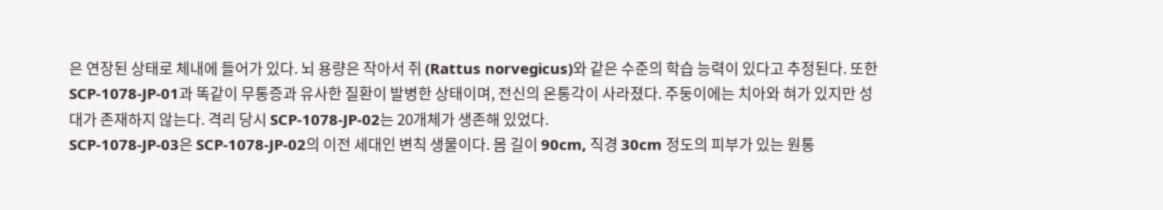은 연장된 상태로 체내에 들어가 있다. 뇌 용량은 작아서 쥐 (Rattus norvegicus)와 같은 수준의 학습 능력이 있다고 추정된다. 또한 SCP-1078-JP-01과 똑같이 무통증과 유사한 질환이 발병한 상태이며, 전신의 온통각이 사라졌다. 주둥이에는 치아와 혀가 있지만 성대가 존재하지 않는다. 격리 당시 SCP-1078-JP-02는 20개체가 생존해 있었다.
SCP-1078-JP-03은 SCP-1078-JP-02의 이전 세대인 변칙 생물이다. 몸 길이 90cm, 직경 30cm 정도의 피부가 있는 원통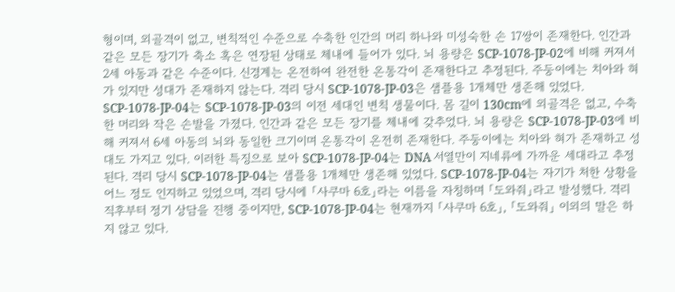형이며, 외골격이 없고, 변칙적인 수준으로 수축한 인간의 머리 하나와 미성숙한 손 17쌍이 존재한다. 인간과 같은 모든 장기가 축소 혹은 연장된 상태로 체내에 들어가 있다. 뇌 용량은 SCP-1078-JP-02에 비해 커져서 2세 아동과 같은 수준이다. 신경계는 온전하여 완전한 온통각이 존재한다고 추정된다. 주둥이에는 치아와 혀가 있지만 성대가 존재하지 않는다. 격리 당시 SCP-1078-JP-03은 샘플용 1개체만 생존해 있었다.
SCP-1078-JP-04는 SCP-1078-JP-03의 이전 세대인 변칙 생물이다. 몸 길이 130cm에 외골격은 없고, 수축한 머리와 작은 손발을 가졌다. 인간과 같은 모든 장기를 체내에 갖추었다. 뇌 용량은 SCP-1078-JP-03에 비해 커져서 6세 아동의 뇌와 동일한 크기이며 온통각이 온전히 존재한다. 주둥이에는 치아와 혀가 존재하고 성대도 가지고 있다. 이러한 특징으로 보아 SCP-1078-JP-04는 DNA 서열만이 지네류에 가까운 세대라고 추정된다. 격리 당시 SCP-1078-JP-04는 샘플용 1개체만 생존해 있었다. SCP-1078-JP-04는 자기가 처한 상황을 어느 정도 인지하고 있었으며, 격리 당시에 「사쿠마 6호」라는 이름을 자칭하며 「도와줘」라고 발성했다. 격리 직후부터 정기 상담을 진행 중이지만, SCP-1078-JP-04는 현재까지 「사쿠마 6호」, 「도와줘」 이외의 말은 하지 않고 있다.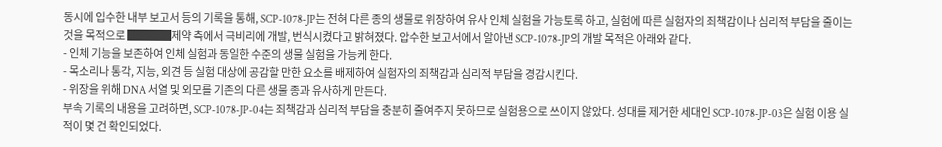동시에 입수한 내부 보고서 등의 기록을 통해, SCP-1078-JP는 전혀 다른 종의 생물로 위장하여 유사 인체 실험을 가능토록 하고, 실험에 따른 실험자의 죄책감이나 심리적 부담을 줄이는 것을 목적으로 ████제약 측에서 극비리에 개발, 번식시켰다고 밝혀졌다. 압수한 보고서에서 알아낸 SCP-1078-JP의 개발 목적은 아래와 같다.
- 인체 기능을 보존하여 인체 실험과 동일한 수준의 생물 실험을 가능케 한다.
- 목소리나 통각, 지능, 외견 등 실험 대상에 공감할 만한 요소를 배제하여 실험자의 죄책감과 심리적 부담을 경감시킨다.
- 위장을 위해 DNA 서열 및 외모를 기존의 다른 생물 종과 유사하게 만든다.
부속 기록의 내용을 고려하면, SCP-1078-JP-04는 죄책감과 심리적 부담을 충분히 줄여주지 못하므로 실험용으로 쓰이지 않았다. 성대를 제거한 세대인 SCP-1078-JP-03은 실험 이용 실적이 몇 건 확인되었다.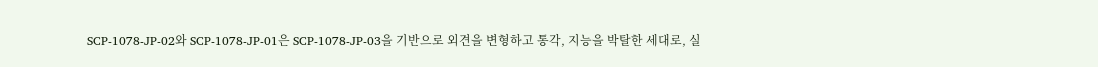SCP-1078-JP-02와 SCP-1078-JP-01은 SCP-1078-JP-03을 기반으로 외견을 변형하고 통각, 지능을 박탈한 세대로, 실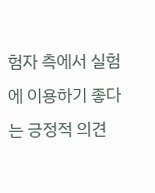험자 측에서 실험에 이용하기 좋다는 긍정적 의견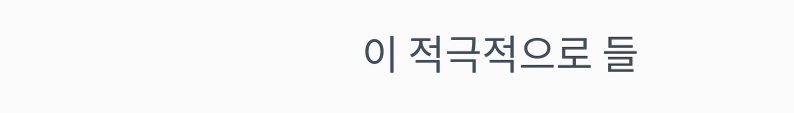이 적극적으로 들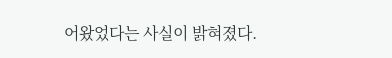어왔었다는 사실이 밝혀졌다.